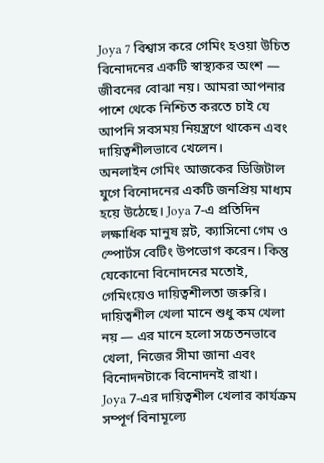Joya 7 বিশ্বাস করে গেমিং হওয়া উচিত বিনোদনের একটি স্বাস্থ্যকর অংশ — জীবনের বোঝা নয়। আমরা আপনার পাশে থেকে নিশ্চিত করতে চাই যে আপনি সবসময় নিয়ন্ত্রণে থাকেন এবং দায়িত্বশীলভাবে খেলেন।
অনলাইন গেমিং আজকের ডিজিটাল যুগে বিনোদনের একটি জনপ্রিয় মাধ্যম হয়ে উঠেছে। Joya 7-এ প্রতিদিন লক্ষাধিক মানুষ স্লট, ক্যাসিনো গেম ও স্পোর্টস বেটিং উপভোগ করেন। কিন্তু যেকোনো বিনোদনের মতোই, গেমিংয়েও দায়িত্বশীলতা জরুরি। দায়িত্বশীল খেলা মানে শুধু কম খেলা নয় — এর মানে হলো সচেতনভাবে খেলা, নিজের সীমা জানা এবং বিনোদনটাকে বিনোদনই রাখা।
Joya 7-এর দায়িত্বশীল খেলার কার্যক্রম সম্পূর্ণ বিনামূল্যে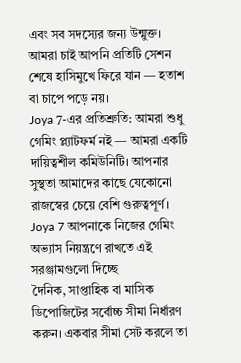এবং সব সদস্যের জন্য উন্মুক্ত। আমরা চাই আপনি প্রতিটি সেশন শেষে হাসিমুখে ফিরে যান — হতাশ বা চাপে পড়ে নয়।
Joya 7-এর প্রতিশ্রুতি: আমরা শুধু গেমিং প্ল্যাটফর্ম নই — আমরা একটি দায়িত্বশীল কমিউনিটি। আপনার সুস্থতা আমাদের কাছে যেকোনো রাজস্বের চেয়ে বেশি গুরুত্বপূর্ণ।
Joya 7 আপনাকে নিজের গেমিং অভ্যাস নিয়ন্ত্রণে রাখতে এই সরঞ্জামগুলো দিচ্ছে
দৈনিক, সাপ্তাহিক বা মাসিক ডিপোজিটের সর্বোচ্চ সীমা নির্ধারণ করুন। একবার সীমা সেট করলে তা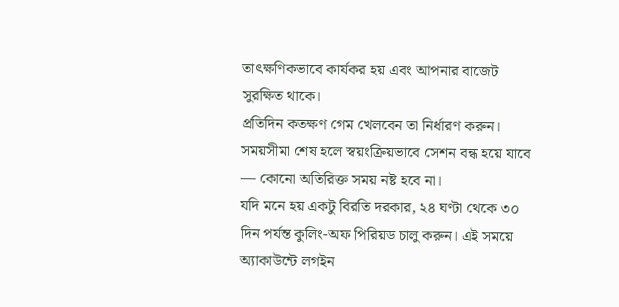তাৎক্ষণিকভাবে কার্যকর হয় এবং আপনার বাজেট সুরক্ষিত থাকে।
প্রতিদিন কতক্ষণ গেম খেলবেন তা নির্ধারণ করুন। সময়সীমা শেষ হলে স্বয়ংক্রিয়ভাবে সেশন বন্ধ হয়ে যাবে — কোনো অতিরিক্ত সময় নষ্ট হবে না।
যদি মনে হয় একটু বিরতি দরকার, ২৪ ঘণ্টা থেকে ৩০ দিন পর্যন্ত কুলিং-অফ পিরিয়ড চালু করুন। এই সময়ে অ্যাকাউন্টে লগইন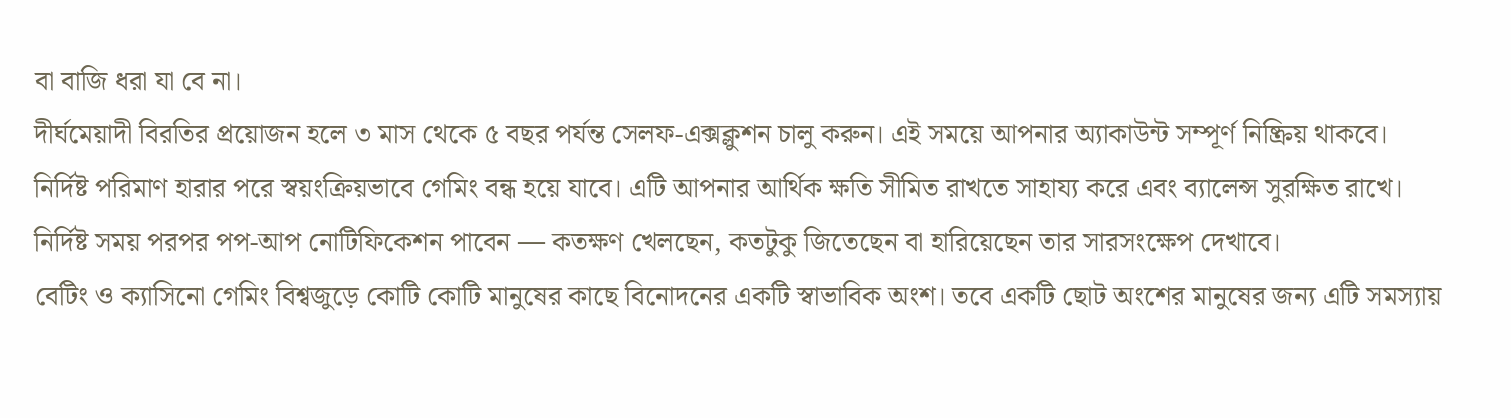বা বাজি ধরা যা বে না।
দীর্ঘমেয়াদী বিরতির প্রয়োজন হলে ৩ মাস থেকে ৫ বছর পর্যন্ত সেলফ-এক্সক্লুশন চালু করুন। এই সময়ে আপনার অ্যাকাউন্ট সম্পূর্ণ নিষ্ক্রিয় থাকবে।
নির্দিষ্ট পরিমাণ হারার পরে স্বয়ংক্রিয়ভাবে গেমিং বন্ধ হয়ে যাবে। এটি আপনার আর্থিক ক্ষতি সীমিত রাখতে সাহায্য করে এবং ব্যালেন্স সুরক্ষিত রাখে।
নির্দিষ্ট সময় পরপর পপ-আপ নোটিফিকেশন পাবেন — কতক্ষণ খেলছেন, কতটুকু জিতেছেন বা হারিয়েছেন তার সারসংক্ষেপ দেখাবে।
বেটিং ও ক্যাসিনো গেমিং বিশ্বজুড়ে কোটি কোটি মানুষের কাছে বিনোদনের একটি স্বাভাবিক অংশ। তবে একটি ছোট অংশের মানুষের জন্য এটি সমস্যায়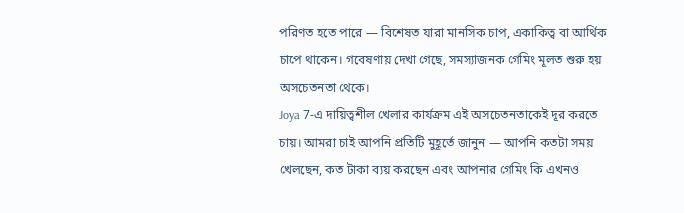পরিণত হতে পারে — বিশেষত যারা মানসিক চাপ, একাকিত্ব বা আর্থিক চাপে থাকেন। গবেষণায় দেখা গেছে, সমস্যাজনক গেমিং মূলত শুরু হয় অসচেতনতা থেকে।
Joya 7-এ দায়িত্বশীল খেলার কার্যক্রম এই অসচেতনতাকেই দূর করতে চায়। আমরা চাই আপনি প্রতিটি মুহূর্তে জানুন — আপনি কতটা সময় খেলছেন, কত টাকা ব্যয় করছেন এবং আপনার গেমিং কি এখনও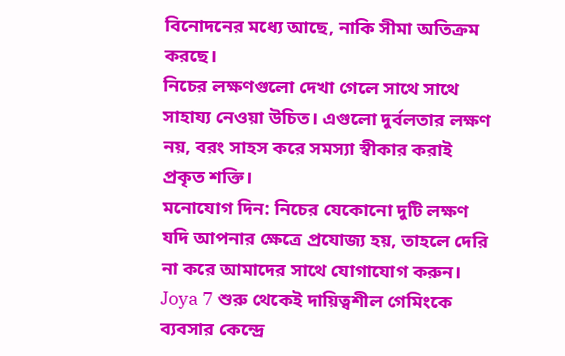বিনোদনের মধ্যে আছে, নাকি সীমা অতিক্রম করছে।
নিচের লক্ষণগুলো দেখা গেলে সাথে সাথে সাহায্য নেওয়া উচিত। এগুলো দুর্বলতার লক্ষণ নয়, বরং সাহস করে সমস্যা স্বীকার করাই প্রকৃত শক্তি।
মনোযোগ দিন: নিচের যেকোনো দুটি লক্ষণ যদি আপনার ক্ষেত্রে প্রযোজ্য হয়, তাহলে দেরি না করে আমাদের সাথে যোগাযোগ করুন।
Joya 7 শুরু থেকেই দায়িত্বশীল গেমিংকে ব্যবসার কেন্দ্রে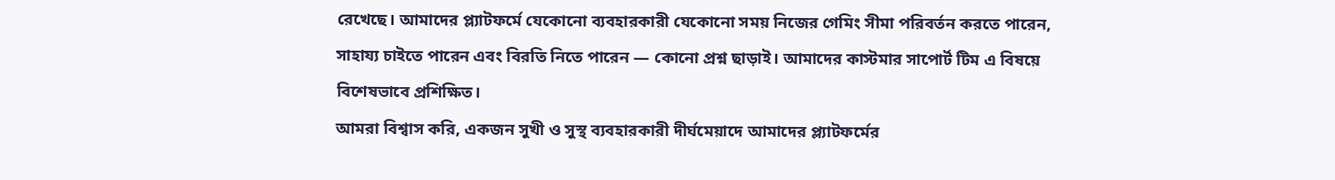রেখেছে। আমাদের প্ল্যাটফর্মে যেকোনো ব্যবহারকারী যেকোনো সময় নিজের গেমিং সীমা পরিবর্তন করতে পারেন, সাহায্য চাইতে পারেন এবং বিরতি নিতে পারেন — কোনো প্রশ্ন ছাড়াই। আমাদের কাস্টমার সাপোর্ট টিম এ বিষয়ে বিশেষভাবে প্রশিক্ষিত।
আমরা বিশ্বাস করি, একজন সুখী ও সুস্থ ব্যবহারকারী দীর্ঘমেয়াদে আমাদের প্ল্যাটফর্মের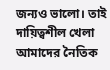জন্যও ভালো। তাই দায়িত্বশীল খেলা আমাদের নৈতিক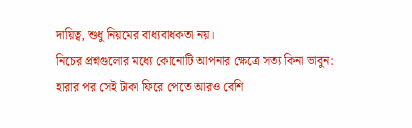দায়িত্ব, শুধু নিয়মের বাধ্যবাধকতা নয়।
নিচের প্রশ্নগুলোর মধ্যে কোনোটি আপনার ক্ষেত্রে সত্য কিনা ভাবুন:
হারার পর সেই টাকা ফিরে পেতে আরও বেশি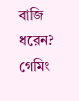বাজি ধরেন?
গেমিং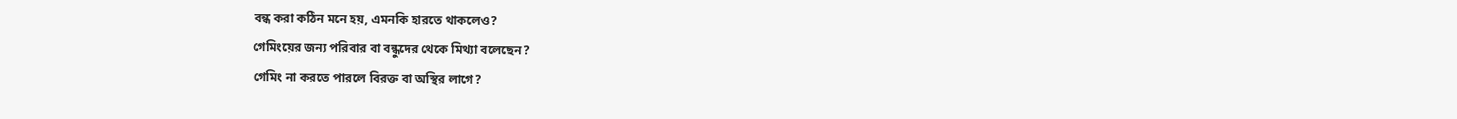বন্ধ করা কঠিন মনে হয়, এমনকি হারতে থাকলেও?
গেমিংয়ের জন্য পরিবার বা বন্ধুদের থেকে মিথ্যা বলেছেন?
গেমিং না করতে পারলে বিরক্ত বা অস্থির লাগে?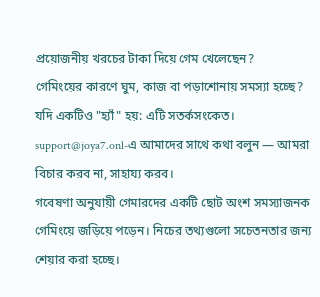প্রয়োজনীয় খরচের টাকা দিয়ে গেম খেলেছেন?
গেমিংয়ের কারণে ঘুম, কাজ বা পড়াশোনায় সমস্যা হচ্ছে?
যদি একটিও "হ্যাঁ" হয়: এটি সতর্কসংকেত। support@joya7.onl-এ আমাদের সাথে কথা বলুন — আমরা বিচার করব না, সাহায্য করব।
গবেষণা অনুযায়ী গেমারদের একটি ছোট অংশ সমস্যাজনক গেমিংয়ে জড়িয়ে পড়েন। নিচের তথ্যগুলো সচেতনতার জন্য শেয়ার করা হচ্ছে।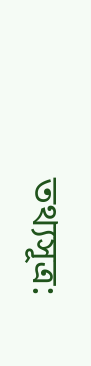তথ্যসূত্র: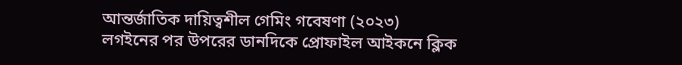আন্তর্জাতিক দায়িত্বশীল গেমিং গবেষণা (২০২৩)
লগইনের পর উপরের ডানদিকে প্রোফাইল আইকনে ক্লিক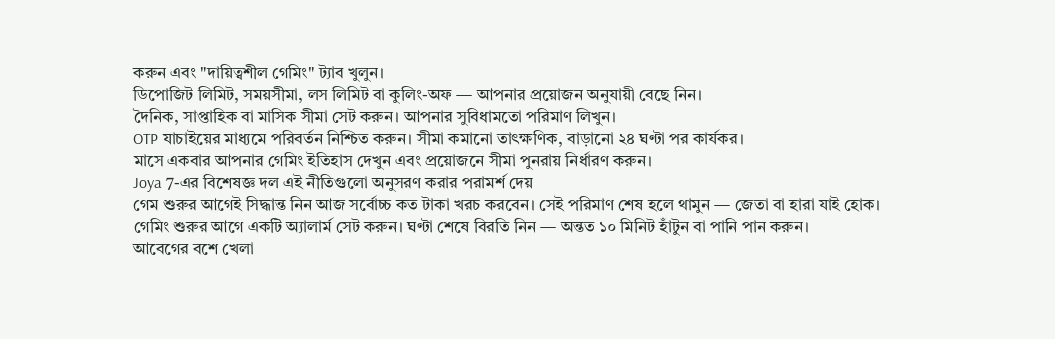করুন এবং "দায়িত্বশীল গেমিং" ট্যাব খুলুন।
ডিপোজিট লিমিট, সময়সীমা, লস লিমিট বা কুলিং-অফ — আপনার প্রয়োজন অনুযায়ী বেছে নিন।
দৈনিক, সাপ্তাহিক বা মাসিক সীমা সেট করুন। আপনার সুবিধামতো পরিমাণ লিখুন।
OTP যাচাইয়ের মাধ্যমে পরিবর্তন নিশ্চিত করুন। সীমা কমানো তাৎক্ষণিক, বাড়ানো ২৪ ঘণ্টা পর কার্যকর।
মাসে একবার আপনার গেমিং ইতিহাস দেখুন এবং প্রয়োজনে সীমা পুনরায় নির্ধারণ করুন।
Joya 7-এর বিশেষজ্ঞ দল এই নীতিগুলো অনুসরণ করার পরামর্শ দেয়
গেম শুরুর আগেই সিদ্ধান্ত নিন আজ সর্বোচ্চ কত টাকা খরচ করবেন। সেই পরিমাণ শেষ হলে থামুন — জেতা বা হারা যাই হোক।
গেমিং শুরুর আগে একটি অ্যালার্ম সেট করুন। ঘণ্টা শেষে বিরতি নিন — অন্তত ১০ মিনিট হাঁটুন বা পানি পান করুন।
আবেগের বশে খেলা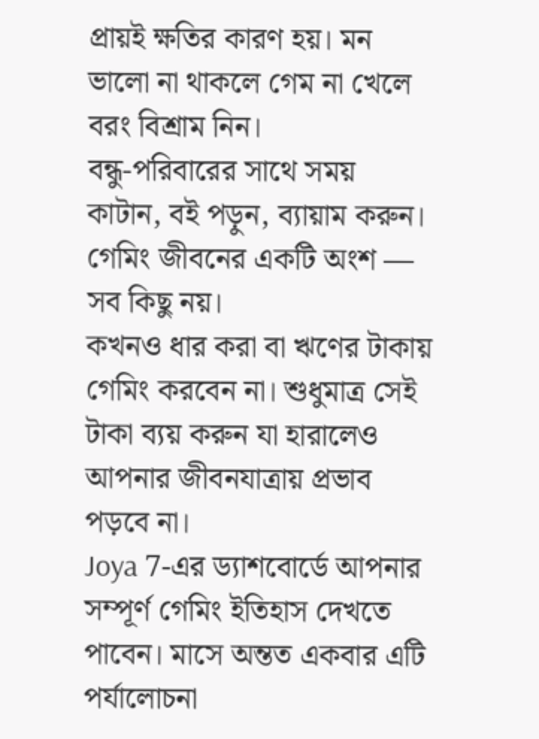প্রায়ই ক্ষতির কারণ হয়। মন ভালো না থাকলে গেম না খেলে বরং বিশ্রাম নিন।
বন্ধু-পরিবারের সাথে সময় কাটান, বই পড়ুন, ব্যায়াম করুন। গেমিং জীবনের একটি অংশ — সব কিছু নয়।
কখনও ধার করা বা ঋণের টাকায় গেমিং করবেন না। শুধুমাত্র সেই টাকা ব্যয় করুন যা হারালেও আপনার জীবনযাত্রায় প্রভাব পড়বে না।
Joya 7-এর ড্যাশবোর্ডে আপনার সম্পূর্ণ গেমিং ইতিহাস দেখতে পাবেন। মাসে অন্তত একবার এটি পর্যালোচনা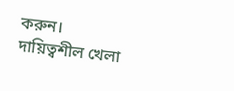করুন।
দায়িত্বশীল খেলা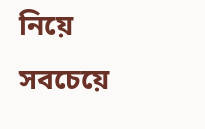নিয়ে সবচেয়ে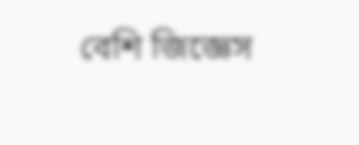বেশি জিজ্ঞেস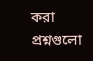করা প্রশ্নগুলো